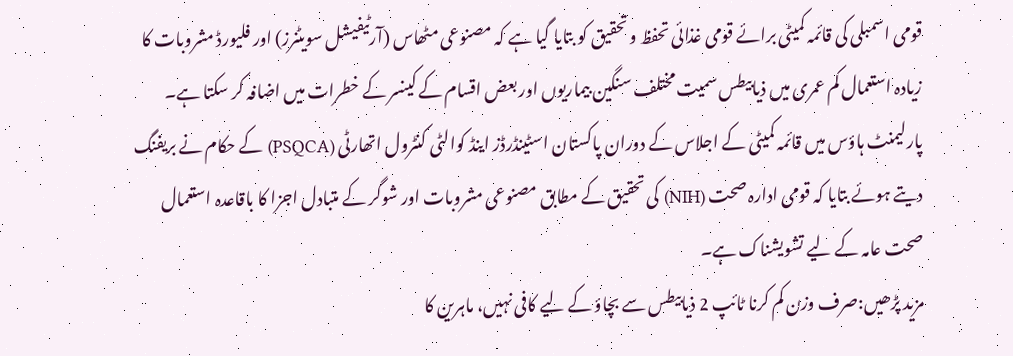قومی اسمبلی کی قائمہ کمیٹی برائے قومی غذائی تحفظ و تحقیق کو بتایا گیا ہے کہ مصنوعی مٹھاس (آرٹیفیشل سویٹنرز) اور فلیورڈ مشروبات کا زیادہ استعمال کم عمری میں ذیابیطس سمیت مختلف سنگین بیماریوں اور بعض اقسام کے کینسر کے خطرات میں اضافہ کر سکتا ہے۔
پارلیمنٹ ہاؤس میں قائمہ کمیٹی کے اجلاس کے دوران پاکستان اسٹینڈرڈز اینڈ کوالٹی کنٹرول اتھارٹی (PSQCA) کے حکام نے بریفنگ دیتے ہوئے بتایا کہ قومی ادارہ صحت (NIH) کی تحقیق کے مطابق مصنوعی مشروبات اور شوگر کے متبادل اجزا کا باقاعدہ استعمال صحت عامہ کے لیے تشویشناک ہے۔
مزید پڑھیں:صرف وزن کم کرنا ٹائپ 2 ذیابیطس سے بچاؤ کے لیے کافی نہیں، ماہرین کا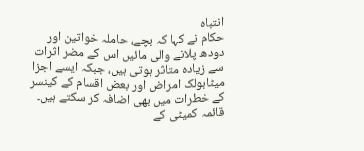انتباہ
حکام نے کہا کہ بچے، حاملہ خواتین اور دودھ پلانے والی مائیں اس کے مضر اثرات سے زیادہ متاثر ہوتی ہیں، جبکہ ایسے اجزا میٹابولک امراض اور بعض اقسام کے کینسر کے خطرات میں بھی اضافہ کر سکتے ہیں۔
قائمہ کمیٹی کے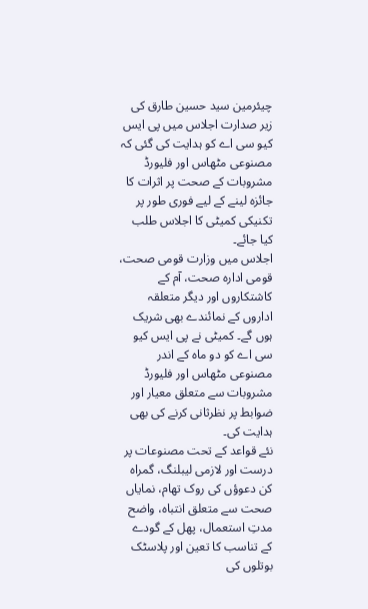چیئرمین سید حسین طارق کی زیر صدارت اجلاس میں پی ایس کیو سی اے کو ہدایت کی گئی کہ مصنوعی مٹھاس اور فلیورڈ مشروبات کے صحت پر اثرات کا جائزہ لینے کے لیے فوری طور پر تکنیکی کمیٹی کا اجلاس طلب کیا جائے۔
اجلاس میں وزارت قومی صحت، قومی ادارہ صحت، آم کے کاشتکاروں اور دیگر متعلقہ اداروں کے نمائندے بھی شریک ہوں گے۔ کمیٹی نے پی ایس کیو سی اے کو دو ماہ کے اندر مصنوعی مٹھاس اور فلیورڈ مشروبات سے متعلق معیار اور ضوابط پر نظرثانی کرنے کی بھی ہدایت کی۔
نئے قواعد کے تحت مصنوعات پر درست اور لازمی لیبلنگ، گمراہ کن دعوؤں کی روک تھام، نمایاں صحت سے متعلق انتباہ، واضح مدتِ استعمال، پھل کے گودے کے تناسب کا تعین اور پلاسٹک بوتلوں کی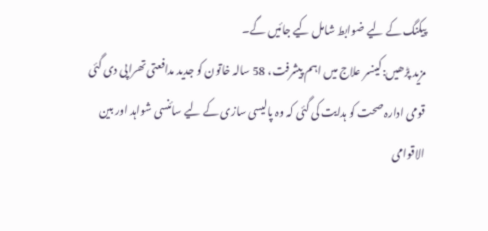پیکنگ کے لیے ضوابط شامل کیے جائیں گے۔
مزید پڑھیں:کینسر علاج میں اہم پیشرفت، 58 سالہ خاتون کو جدید مدافعتی تھراپی دی گئی
قومی ادارہ صحت کو ہدایت کی گئی کہ وہ پالیسی سازی کے لیے سائنسی شواہد اور بین الاقوامی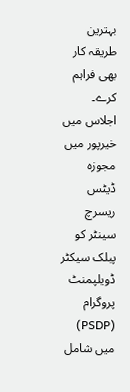بہترین طریقہ کار بھی فراہم کرے۔
اجلاس میں خیرپور میں مجوزہ ڈیٹس ریسرچ سینٹر کو پبلک سیکٹر ڈویلپمنٹ پروگرام (PSDP) میں شامل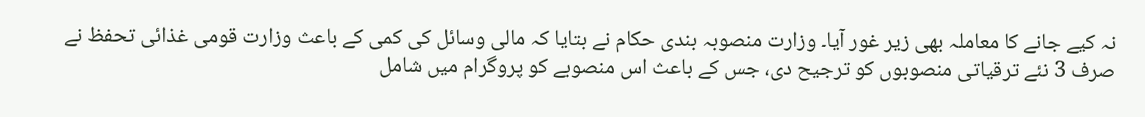نہ کیے جانے کا معاملہ بھی زیر غور آیا۔ وزارت منصوبہ بندی حکام نے بتایا کہ مالی وسائل کی کمی کے باعث وزارت قومی غذائی تحفظ نے صرف 3 نئے ترقیاتی منصوبوں کو ترجیح دی، جس کے باعث اس منصوبے کو پروگرام میں شامل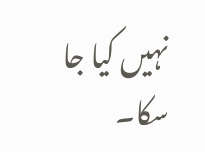نہیں کیا جا سکا۔